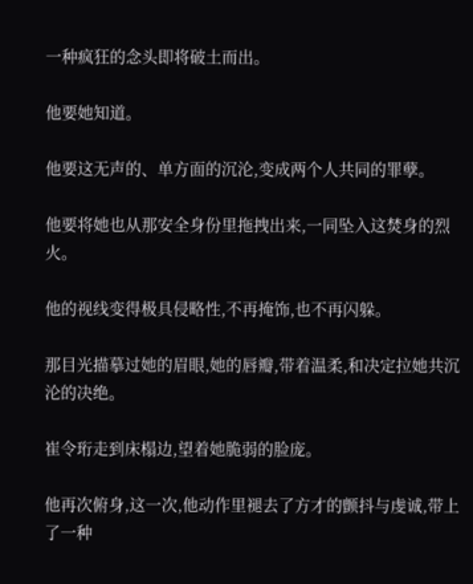一种疯狂的念头即将破土而出。

他要她知道。

他要这无声的、单方面的沉沦,变成两个人共同的罪孽。

他要将她也从那安全身份里拖拽出来,一同坠入这焚身的烈火。

他的视线变得极具侵略性,不再掩饰,也不再闪躲。

那目光描摹过她的眉眼,她的唇瓣,带着温柔,和决定拉她共沉沦的决绝。

崔令珩走到床榻边,望着她脆弱的脸庞。

他再次俯身,这一次,他动作里褪去了方才的颤抖与虔诚,带上了一种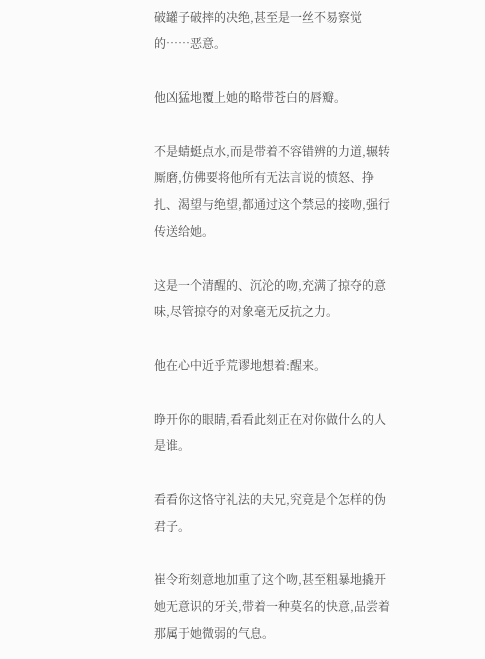破罐子破摔的决绝,甚至是一丝不易察觉的……恶意。

他凶猛地覆上她的略带苍白的唇瓣。

不是蜻蜓点水,而是带着不容错辨的力道,辗转厮磨,仿佛要将他所有无法言说的愤怒、挣扎、渴望与绝望,都通过这个禁忌的接吻,强行传送给她。

这是一个清醒的、沉沦的吻,充满了掠夺的意味,尽管掠夺的对象毫无反抗之力。

他在心中近乎荒谬地想着:醒来。

睁开你的眼睛,看看此刻正在对你做什么的人是谁。

看看你这恪守礼法的夫兄,究竟是个怎样的伪君子。

崔令珩刻意地加重了这个吻,甚至粗暴地撬开她无意识的牙关,带着一种莫名的快意,品尝着那属于她微弱的气息。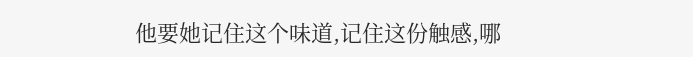他要她记住这个味道,记住这份触感,哪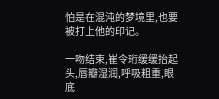怕是在混沌的梦境里,也要被打上他的印记。

一吻结束,崔令珩缓缓抬起头,唇瓣湿润,呼吸粗重,眼底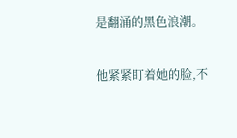是翻涌的黑色浪潮。

他紧紧盯着她的脸,不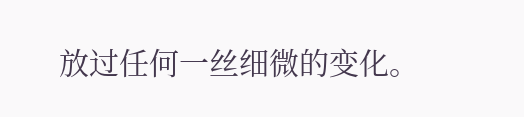放过任何一丝细微的变化。